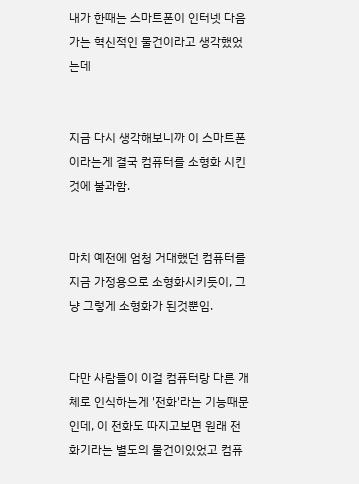내가 한때는 스마트폰이 인터넷 다음가는 혁신적인 물건이라고 생각했었는데


지금 다시 생각해보니까 이 스마트폰이라는게 결국 컴퓨터를 소형화 시킨것에 불과함.


마치 예전에 엄청 거대했던 컴퓨터를 지금 가정용으로 소형화시키듯이, 그냥 그렇게 소형화가 된것뿐임.


다만 사람들이 이걸 컴퓨터랑 다른 개체로 인식하는게 '전화'라는 기능때문인데, 이 전화도 따지고보면 원래 전화기라는 별도의 물건이있었고 컴퓨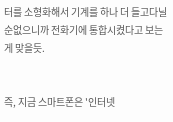터를 소형화해서 기계를 하나 더 들고다닐순없으니까 전화기에 통합시켰다고 보는게 맞을듯.


즉, 지금 스마트폰은 '인터넷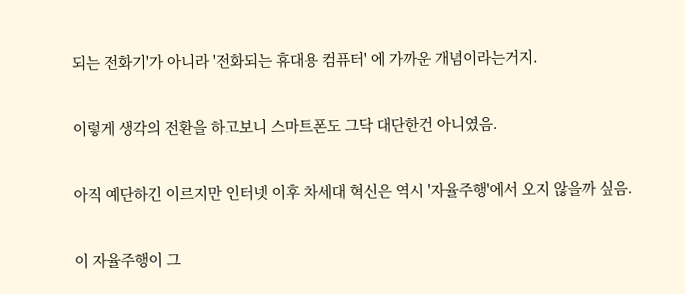되는 전화기'가 아니라 '전화되는 휴대용 컴퓨터' 에 가까운 개념이라는거지.


이렇게 생각의 전환을 하고보니 스마트폰도 그닥 대단한건 아니였음.


아직 예단하긴 이르지만 인터넷 이후 차세대 혁신은 역시 '자율주행'에서 오지 않을까 싶음.


이 자율주행이 그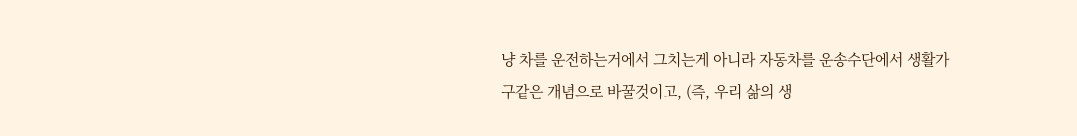냥 차를 운전하는거에서 그치는게 아니라 자동차를 운송수단에서 생활가구같은 개념으로 바꿀것이고, (즉, 우리 삶의 생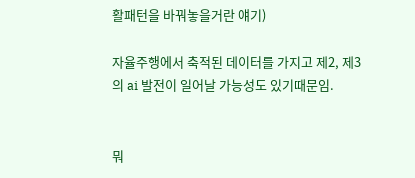활패턴을 바꿔놓을거란 얘기)

자율주행에서 축적된 데이터를 가지고 제2, 제3의 ai 발전이 일어날 가능성도 있기때문임.


뭐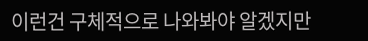이런건 구체적으로 나와봐야 알겠지만